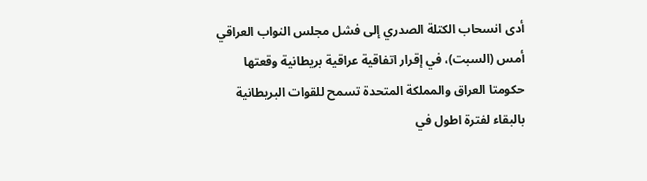أدى انسحاب الكتلة الصدري إلى فشل مجلس النواب العراقي أمس (السبت)، في إقرار اتفاقية عراقية بريطانية وقعتها حكومتا العراق والمملكة المتحدة تسمح للقوات البريطانية بالبقاء لفترة اطول في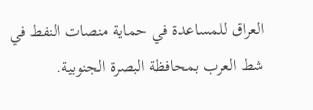العراق للمساعدة في حماية منصات النفط في شط العرب بمحافظة البصرة الجنوبية.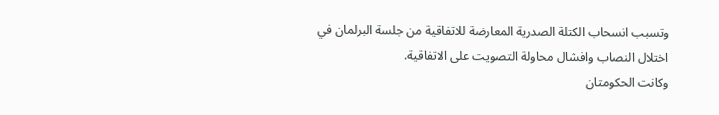وتسبب انسحاب الكتلة الصدرية المعارضة للاتفاقية من جلسة البرلمان في اختلال النصاب وافشال محاولة التصويت على الاتفاقية.
وكانت الحكومتان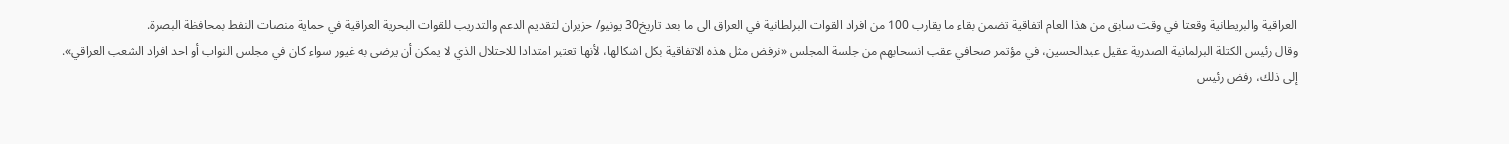العراقية والبريطانية وقعتا في وقت سابق من هذا العام اتفاقية تضمن بقاء ما يقارب 100 من افراد القوات البرلطانية في العراق الى ما بعد تاريخ30 يونيو/ حزيران لتقديم الدعم والتدريب للقوات البحرية العراقية في حماية منصات النفط بمحافظة البصرة.
وقال رئيس الكتلة البرلمانية الصدرية عقيل عبدالحسين، في مؤتمر صحافي عقب انسحابهم من جلسة المجلس «نرفض مثل هذه الاتفاقية بكل اشكالها، لأنها تعتبر امتدادا للاحتلال الذي لا يمكن أن يرضى به غيور سواء كان في مجلس النواب أو احد افراد الشعب العراقي».
إلى ذلك، رفض رئيس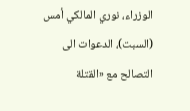الوزراء، نوري المالكي أمس (السبت)، الدعوات الى التصالح مع «القتلة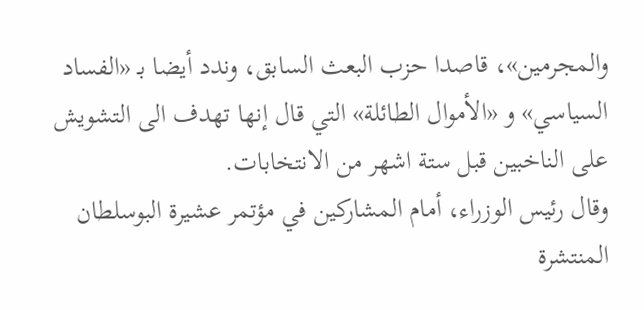والمجرمين»، قاصدا حزب البعث السابق، وندد أيضا بـ «الفساد السياسي» و «الأموال الطائلة» التي قال إنها تهدف الى التشويش على الناخبين قبل ستة اشهر من الانتخابات.
وقال رئيس الوزراء، أمام المشاركين في مؤتمر عشيرة البوسلطان المنتشرة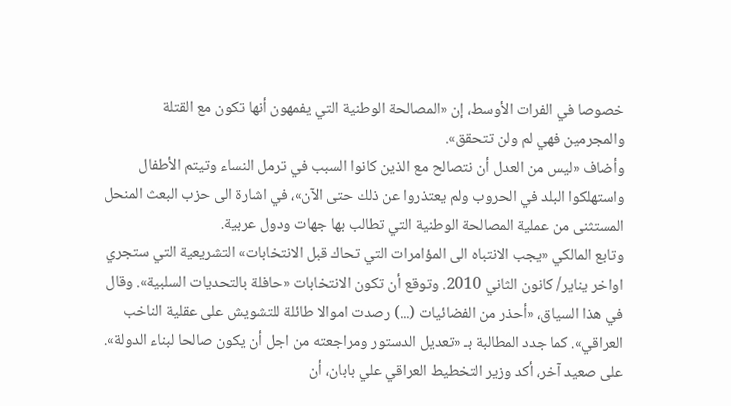خصوصا في الفرات الأوسط، إن «المصالحة الوطنية التي يفمهون أنها تكون مع القتلة والمجرمين فهي لم ولن تتحقق».
وأضاف «ليس من العدل أن نتصالح مع الذين كانوا السبب في ترمل النساء وتيتم الأطفال واستهلكوا البلد في الحروب ولم يعتذروا عن ذلك حتى الآن»، في اشارة الى حزب البعث المنحل المستثنى من عملية المصالحة الوطنية التي تطالب بها جهات ودول عربية.
وتابع المالكي «يجب الانتباه الى المؤامرات التي تحاك قبل الانتخابات» التشريعية التي ستجري اواخر يناير/ كانون الثاني 2010. وتوقع أن تكون الانتخابات «حافلة بالتحديات السلبية». وقال في هذا السياق، «أحذر من الفضائيات (...) رصدت اموالا طائلة للتشويش على عقلية الناخب العراقي». كما جدد المطالبة بـ «تعديل الدستور ومراجعته من اجل أن يكون صالحا لبناء الدولة».
على صعيد آخر، أكد وزير التخطيط العراقي علي بابان، أن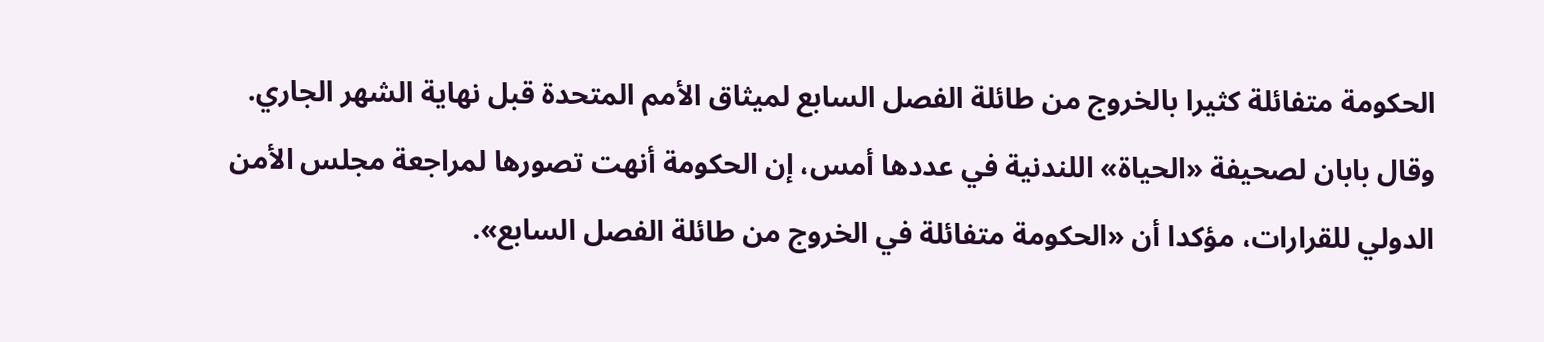الحكومة متفائلة كثيرا بالخروج من طائلة الفصل السابع لميثاق الأمم المتحدة قبل نهاية الشهر الجاري.
وقال بابان لصحيفة «الحياة» اللندنية في عددها أمس، إن الحكومة أنهت تصورها لمراجعة مجلس الأمن الدولي للقرارات، مؤكدا أن «الحكومة متفائلة في الخروج من طائلة الفصل السابع».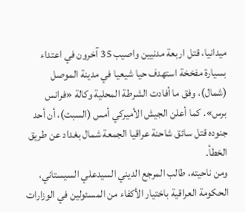ميدانيا، قتل اربعة مدنيين واصيب 35 آخرون في اعتداء بسيارة مفخخة استهدف حيا شيعيا في مدينة الموصل (شمال)، وفق ما أفادت الشرطة المحلية وكالة «فرانس برس». كما أعلن الجيش الأميركي أمس (السبت)، أن أحد جنوده قتل سائق شاحنة عراقيا الجمعة شمال بغداد عن طريق الخطأ.
ومن ناحيته، طالب المرجع الديني السيدعلي السيستاني، الحكومة العراقية باختيار الأكفاء من المسئولين في الوزارات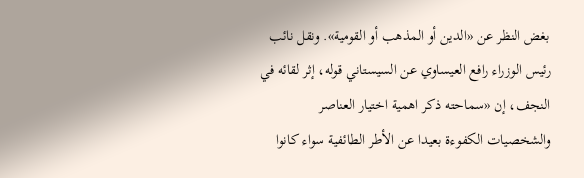بغض النظر عن «الدين أو المذهب أو القومية». ونقل نائب رئيس الوزراء رافع العيساوي عن السيستاني قوله، إثر لقائه في النجف، إن «سماحته ذكر اهمية اختيار العناصر والشخصيات الكفوءة بعيدا عن الأطر الطائفية سواء كانوا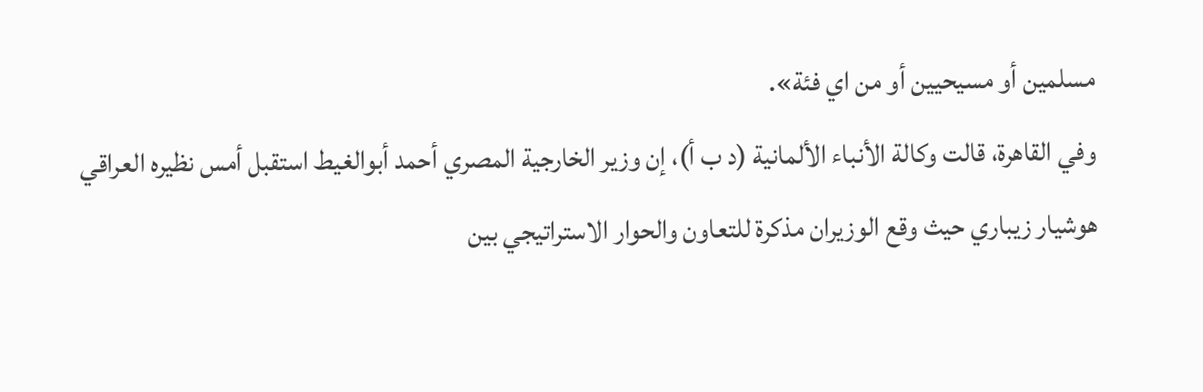مسلمين أو مسيحيين أو من اي فئة».
وفي القاهرة، قالت وكالة الأنباء الألمانية (د ب أ)، إن وزير الخارجية المصري أحمد أبوالغيط استقبل أمس نظيره العراقي هوشيار زيباري حيث وقع الوزيران مذكرة للتعاون والحوار الاستراتيجي بين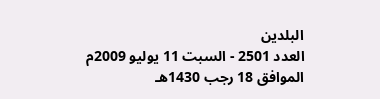البلدين
العدد 2501 - السبت 11 يوليو 2009م الموافق 18 رجب 1430هـ